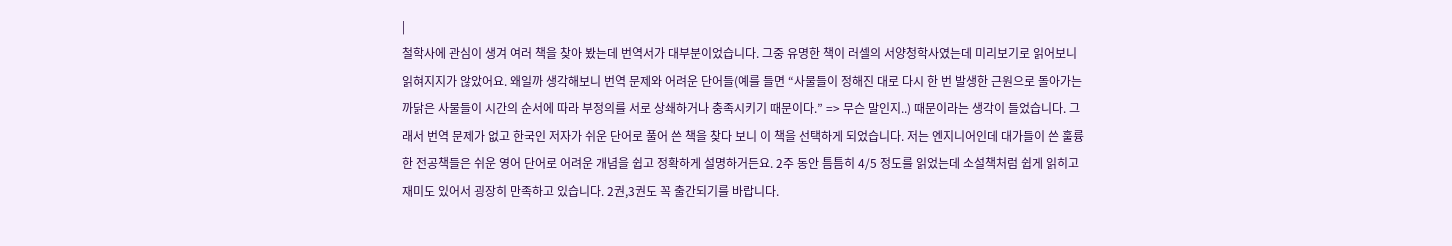|
철학사에 관심이 생겨 여러 책을 찾아 봤는데 번역서가 대부분이었습니다. 그중 유명한 책이 러셀의 서양청학사였는데 미리보기로 읽어보니 읽혀지지가 않았어요. 왜일까 생각해보니 번역 문제와 어려운 단어들(예를 들면 “사물들이 정해진 대로 다시 한 번 발생한 근원으로 돌아가는 까닭은 사물들이 시간의 순서에 따라 부정의를 서로 상쇄하거나 충족시키기 때문이다.” => 무슨 말인지..) 때문이라는 생각이 들었습니다. 그래서 번역 문제가 없고 한국인 저자가 쉬운 단어로 풀어 쓴 책을 찾다 보니 이 책을 선택하게 되었습니다. 저는 엔지니어인데 대가들이 쓴 훌륭한 전공책들은 쉬운 영어 단어로 어려운 개념을 쉽고 정확하게 설명하거든요. 2주 동안 틈틈히 4/5 정도를 읽었는데 소설책처럼 쉽게 읽히고 재미도 있어서 굉장히 만족하고 있습니다. 2권,3권도 꼭 출간되기를 바랍니다.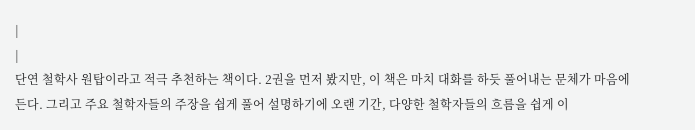|
|
단연 철학사 원탑이라고 적극 추천하는 책이다. 2권을 먼저 봤지만, 이 책은 마치 대화를 하듯 풀어내는 문체가 마음에 든다. 그리고 주요 철학자들의 주장을 쉽게 풀어 설명하기에 오랜 기간, 다양한 철학자들의 흐름을 쉽게 이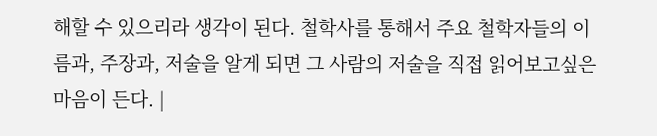해할 수 있으리라 생각이 된다. 철학사를 통해서 주요 철학자들의 이름과, 주장과, 저술을 알게 되면 그 사람의 저술을 직접 읽어보고싶은 마음이 든다. |